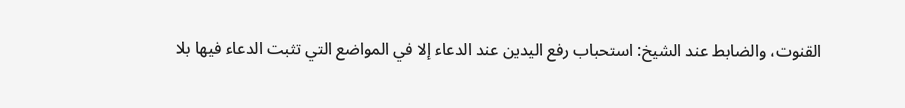القنوت، والضابط عند الشيخ: استحباب رفع اليدين عند الدعاء إلا في المواضع التي تثبت الدعاء فيها بلا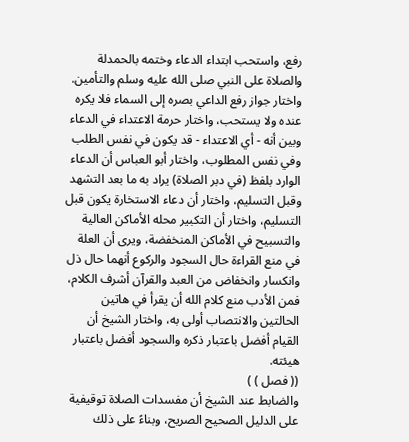رفع، واستحب ابتداء الدعاء وختمه بالحمدلة والصلاة على النبي صلى الله عليه وسلم والتأمين. واختار جواز رفع الداعي بصره إلى السماء فلا يكره عنده ولا يستحب، واختار حرمة الاعتداء في الدعاء وبين أنه - أي الاعتداء - قد يكون في نفس الطلب وفي نفس المطلوب، واختار أبو العباس أن الدعاء الوارد بلفظ (في دبر الصلاة) يراد به ما بعد التشهد وقبل التسليم، واختار أن دعاء الاستخارة يكون قبل التسليم، واختار أن التكبير محله الأماكن العالية والتسبيح في الأماكن المنخفضة، ويرى أن العلة في منع القراءة حال السجود والركوع أنهما حال ذل وانكسار وانخفاض من العبد والقرآن أشرف الكلام، فمن الأدب منع كلام الله أن يقرأ في هاتين الحالتين والانتصاب أولى به، واختار الشيخ أن القيام أفضل باعتبار ذكره والسجود أفضل باعتبار هيئته.
(( فصل ) )
والضابط عند الشيخ أن مفسدات الصلاة توقيفية على الدليل الصحيح الصريح، وبناءً على ذلك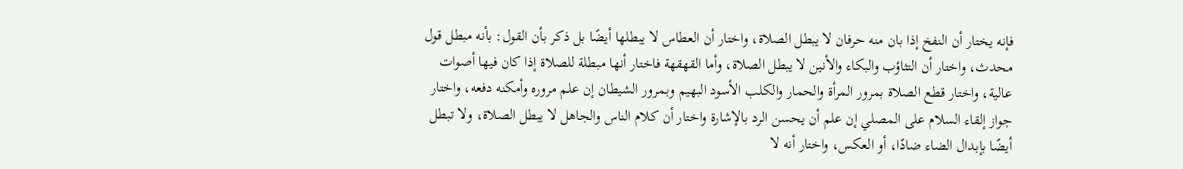فإنه يختار أن النفخ إذا بان منه حرفان لا يبطل الصلاة، واختار أن العطاس لا يبطلها أيضًا بل ذكر بأن القول: بأنه مبطل قول محدث، واختار أن التثاؤب والبكاء والأنين لا يبطل الصلاة، وأما القهقهة فاختار أنها مبطلة للصلاة إذا كان فيها أصوات عالية، واختار قطع الصلاة بمرور المرأة والحمار والكلب الأسود البهيم وبمرور الشيطان إن علم مروره وأمكنه دفعه، واختار جواز إلقاء السلام على المصلي إن علم أن يحسن الرد بالإشارة واختار أن كلام الناس والجاهل لا يبطل الصلاة، ولا تبطل أيضًا بإبدال الضاء ضادًا، أو العكس، واختار أنه لا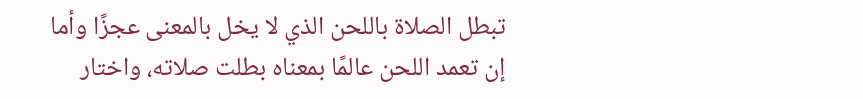تبطل الصلاة باللحن الذي لا يخل بالمعنى عجزًا وأما إن تعمد اللحن عالمًا بمعناه بطلت صلاته، واختار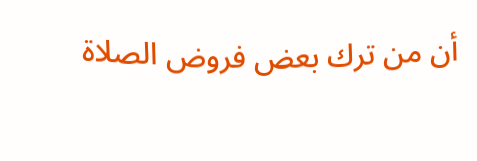أن من ترك بعض فروض الصلاة